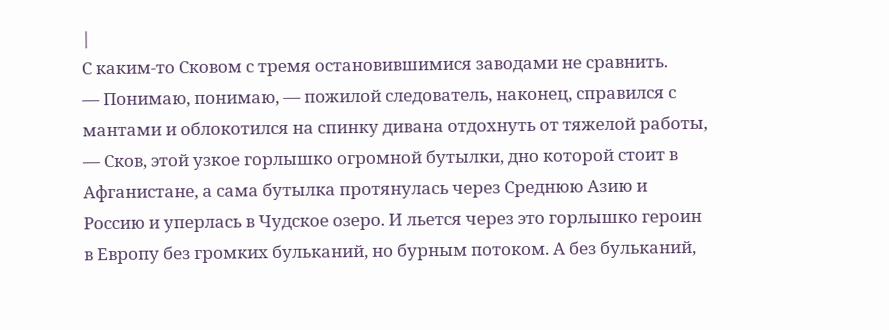|
С каким-то Сковом с тремя остановившимися заводами не сравнить.
— Понимаю, понимаю, — пожилой следователь, наконец, справился с мантами и облокотился на спинку дивана отдохнуть от тяжелой работы, — Сков, этой узкое горлышко огромной бутылки, дно которой стоит в Афганистане, а сама бутылка протянулась через Среднюю Азию и Россию и уперлась в Чудское озеро. И льется через это горлышко героин в Европу без громких бульканий, но бурным потоком. А без бульканий,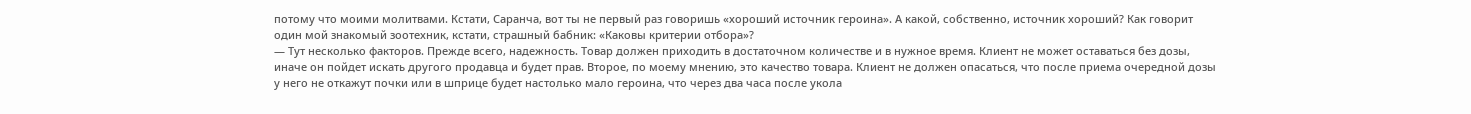потому что моими молитвами. Кстати, Саранча, вот ты не первый раз говоришь «хороший источник героина». А какой, собственно, источник хороший? Как говорит один мой знакомый зоотехник, кстати, страшный бабник: «Каковы критерии отбора»?
— Тут несколько факторов. Прежде всего, надежность. Товар должен приходить в достаточном количестве и в нужное время. Клиент не может оставаться без дозы, иначе он пойдет искать другого продавца и будет прав. Второе, по моему мнению, это качество товара. Клиент не должен опасаться, что после приема очередной дозы у него не откажут почки или в шприце будет настолько мало героина, что через два часа после укола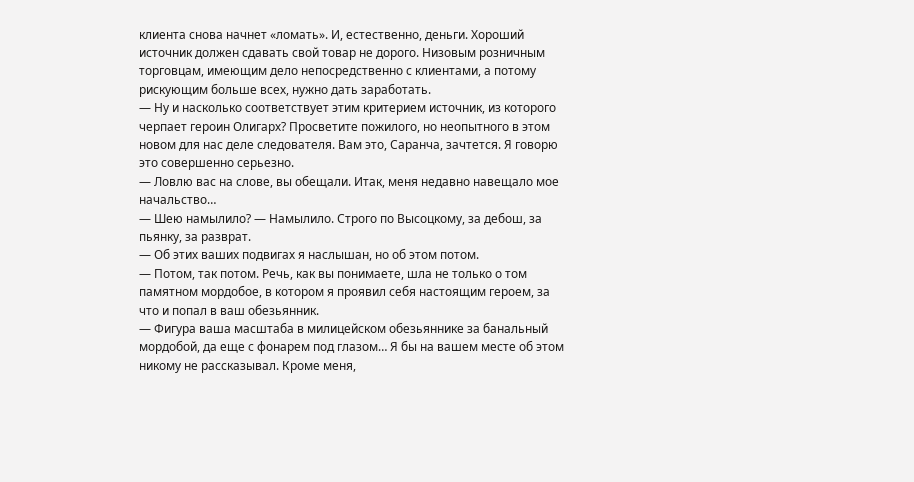клиента снова начнет «ломать». И, естественно, деньги. Хороший источник должен сдавать свой товар не дорого. Низовым розничным торговцам, имеющим дело непосредственно с клиентами, а потому рискующим больше всех, нужно дать заработать.
— Ну и насколько соответствует этим критерием источник, из которого черпает героин Олигарх? Просветите пожилого, но неопытного в этом новом для нас деле следователя. Вам это, Саранча, зачтется. Я говорю это совершенно серьезно.
— Ловлю вас на слове, вы обещали. Итак, меня недавно навещало мое начальство…
— Шею намылило? — Намылило. Строго по Высоцкому, за дебош, за пьянку, за разврат.
— Об этих ваших подвигах я наслышан, но об этом потом.
— Потом, так потом. Речь, как вы понимаете, шла не только о том памятном мордобое, в котором я проявил себя настоящим героем, за что и попал в ваш обезьянник.
— Фигура ваша масштаба в милицейском обезьяннике за банальный мордобой, да еще с фонарем под глазом… Я бы на вашем месте об этом никому не рассказывал. Кроме меня,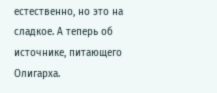естественно, но это на сладкое. А теперь об источнике, питающего Олигарха.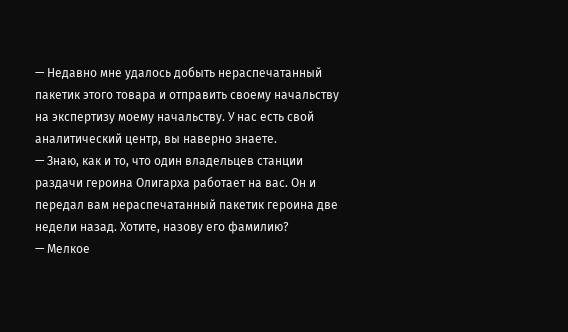— Недавно мне удалось добыть нераспечатанный пакетик этого товара и отправить своему начальству на экспертизу моему начальству. У нас есть свой аналитический центр, вы наверно знаете.
— Знаю, как и то, что один владельцев станции раздачи героина Олигарха работает на вас. Он и передал вам нераспечатанный пакетик героина две недели назад. Хотите, назову его фамилию?
— Мелкое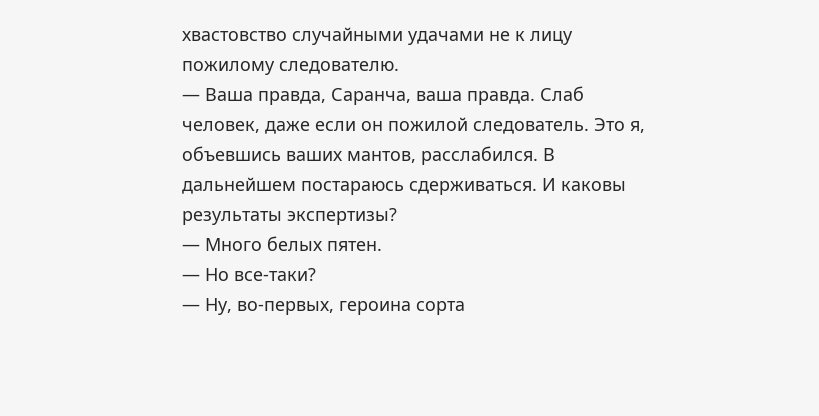хвастовство случайными удачами не к лицу пожилому следователю.
— Ваша правда, Саранча, ваша правда. Слаб человек, даже если он пожилой следователь. Это я, объевшись ваших мантов, расслабился. В дальнейшем постараюсь сдерживаться. И каковы результаты экспертизы?
— Много белых пятен.
— Но все-таки?
— Ну, во-первых, героина сорта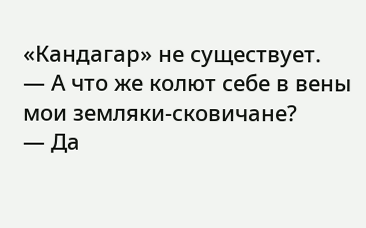«Кандагар» не существует.
— А что же колют себе в вены мои земляки-сковичане?
— Да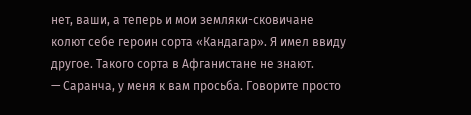нет, ваши, а теперь и мои земляки-сковичане колют себе героин сорта «Кандагар». Я имел ввиду другое. Такого сорта в Афганистане не знают.
— Саранча, у меня к вам просьба. Говорите просто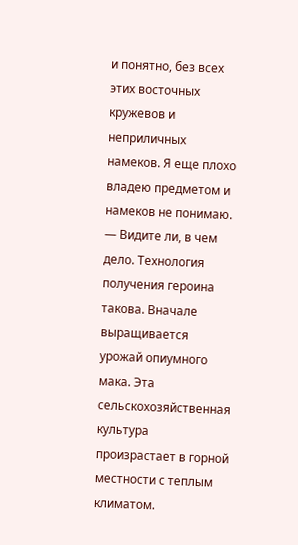и понятно, без всех этих восточных кружевов и неприличных намеков. Я еще плохо владею предметом и намеков не понимаю.
— Видите ли, в чем дело. Технология получения героина такова. Вначале выращивается урожай опиумного мака. Эта сельскохозяйственная культура произрастает в горной местности с теплым климатом.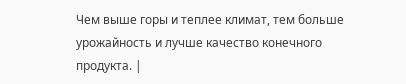Чем выше горы и теплее климат, тем больше урожайность и лучше качество конечного продукта. |